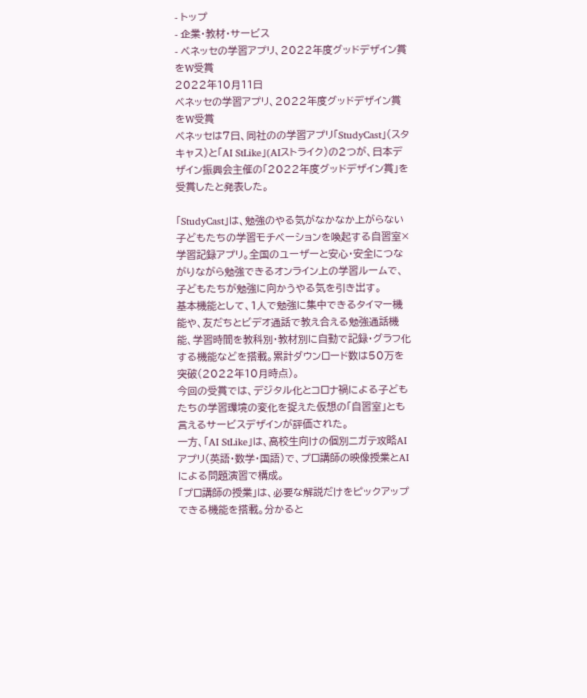- トップ
- 企業・教材・サービス
- ベネッセの学習アプリ、2022年度グッドデザイン賞をW受賞
2022年10月11日
ベネッセの学習アプリ、2022年度グッドデザイン賞をW受賞
ベネッセは7日、同社のの学習アプリ「StudyCast」(スタキャス)と「AI StLike」(AIストライク)の2つが、日本デザイン振興会主催の「2022年度グッドデザイン賞」を受賞したと発表した。

「StudyCast」は、勉強のやる気がなかなか上がらない子どもたちの学習モチベーションを喚起する自習室×学習記録アプリ。全国のユーザーと安心・安全につながりながら勉強できるオンライン上の学習ルームで、子どもたちが勉強に向かうやる気を引き出す。
基本機能として、1人で勉強に集中できるタイマー機能や、友だちとビデオ通話で教え合える勉強通話機能、学習時間を教科別・教材別に自動で記録・グラフ化する機能などを搭載。累計ダウンロード数は50万を突破(2022年10月時点)。
今回の受賞では、デジタル化とコロナ禍による子どもたちの学習環境の変化を捉えた仮想の「自習室」とも言えるサービスデザインが評価された。
一方、「AI StLike」は、高校生向けの個別ニガテ攻略AIアプリ(英語・数学・国語)で、プロ講師の映像授業とAIによる問題演習で構成。
「プロ講師の授業」は、必要な解説だけをピックアップできる機能を搭載。分かると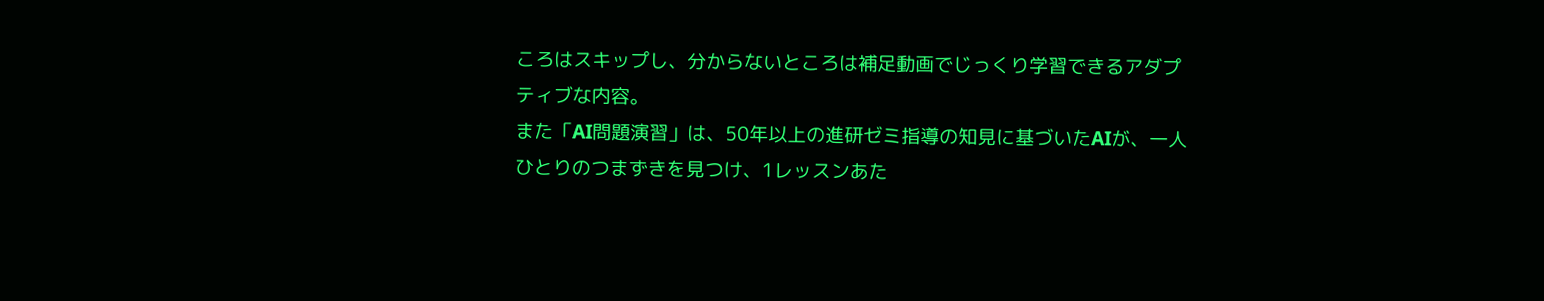ころはスキップし、分からないところは補足動画でじっくり学習できるアダプティブな内容。
また「AI問題演習」は、50年以上の進研ゼミ指導の知見に基づいたAIが、一人ひとりのつまずきを見つけ、1レッスンあた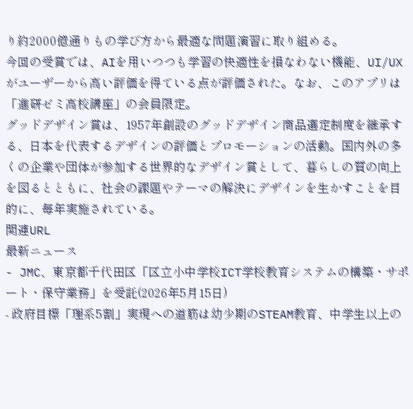り約2000億通りもの学び方から最適な問題演習に取り組める。
今回の受賞では、AIを用いつつも学習の快適性を損なわない機能、UI/UXがユーザーから高い評価を得ている点が評価された。なお、このアプリは「進研ゼミ高校講座」の会員限定。
グッドデザイン賞は、1957年創設のグッドデザイン商品選定制度を継承する、日本を代表するデザインの評価とプロモーションの活動。国内外の多くの企業や団体が参加する世界的なデザイン賞として、暮らしの質の向上を図るとともに、社会の課題やテーマの解決にデザインを生かすことを目的に、毎年実施されている。
関連URL
最新ニュース
- JMC、東京都千代田区「区立小中学校ICT学校教育システムの構築・サポート・保守業務」を受託(2026年5月15日)
- 政府目標「理系5割」実現への道筋は幼少期のSTEAM教育、中学生以上の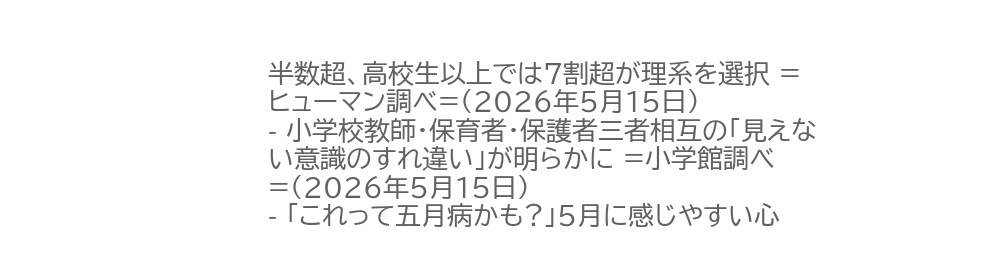半数超、高校生以上では7割超が理系を選択 =ヒューマン調べ=(2026年5月15日)
- 小学校教師・保育者・保護者三者相互の「見えない意識のすれ違い」が明らかに =小学館調べ=(2026年5月15日)
- 「これって五月病かも?」5月に感じやすい心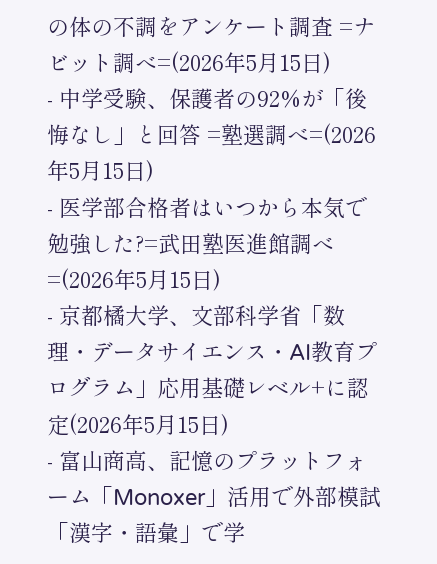の体の不調をアンケート調査 =ナビット調べ=(2026年5月15日)
- 中学受験、保護者の92%が「後悔なし」と回答 =塾選調べ=(2026年5月15日)
- 医学部合格者はいつから本気で勉強した?=武田塾医進館調べ=(2026年5月15日)
- 京都橘大学、文部科学省「数理・データサイエンス・AI教育プログラム」応用基礎レベル+に認定(2026年5月15日)
- 富山商高、記憶のプラットフォーム「Monoxer」活用で外部模試「漢字・語彙」で学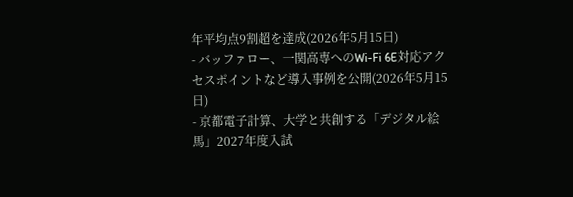年平均点9割超を達成(2026年5月15日)
- バッファロー、一関高専へのWi-Fi 6E対応アクセスポイントなど導入事例を公開(2026年5月15日)
- 京都電子計算、大学と共創する「デジタル絵馬」2027年度入試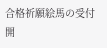合格祈願絵馬の受付開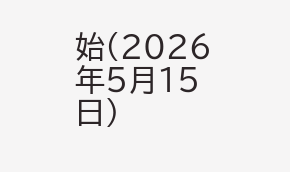始(2026年5月15日)